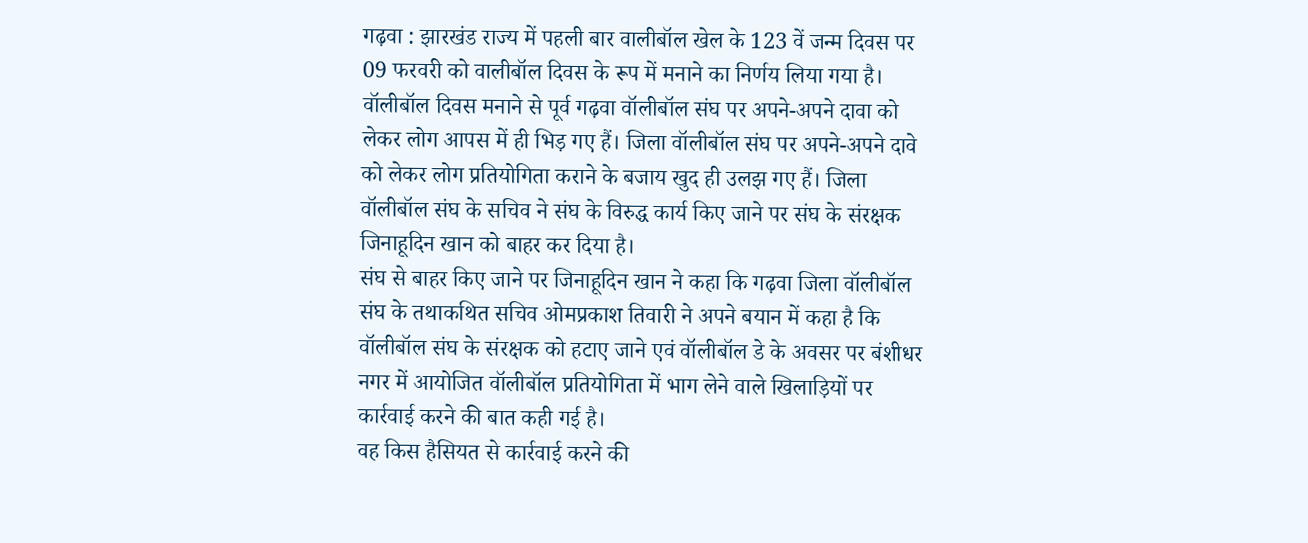गढ़वा : झारखंड राज्य में पहली बार वालीबॉल खेल के 123 वें जन्म दिवस पर 09 फरवरी को वालीबॉल दिवस के रूप में मनाने का निर्णय लिया गया है। वॉलीबॉल दिवस मनाने से पूर्व गढ़वा वॉलीबॉल संघ पर अपने-अपने दावा को लेकर लोग आपस में ही भिड़ गए हैं। जिला वॉलीबॉल संघ पर अपने-अपने दावे को लेकर लोग प्रतियोगिता कराने के बजाय खुद ही उलझ गए हैं। जिला वॉलीबॉल संघ के सचिव ने संघ के विरुद्ध कार्य किए जाने पर संघ के संरक्षक जिनाहूदिन खान को बाहर कर दिया है।
संघ से बाहर किए जाने पर जिनाहूदिन खान ने कहा कि गढ़वा जिला वॉलीबॉल संघ के तथाकथित सचिव ओमप्रकाश तिवारी ने अपने बयान में कहा है कि वॉलीबॉल संघ के संरक्षक को हटाए जाने एवं वॉलीबॉल डे के अवसर पर बंशीधर नगर में आयोजित वॉलीबॉल प्रतियोगिता में भाग लेने वाले खिलाड़ियों पर कार्रवाई करने की बात कही गई है।
वह किस हैसियत से कार्रवाई करने की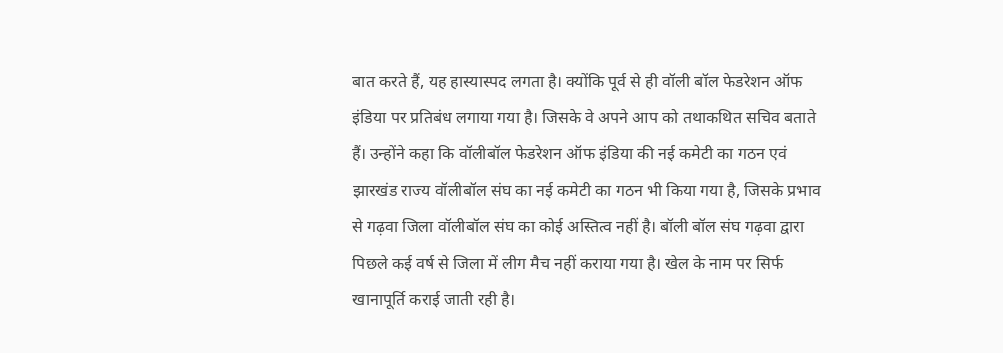बात करते हैं, यह हास्यास्पद लगता है। क्योंकि पूर्व से ही वॉली बॉल फेडरेशन ऑफ इंडिया पर प्रतिबंध लगाया गया है। जिसके वे अपने आप को तथाकथित सचिव बताते हैं। उन्होंने कहा कि वॉलीबॉल फेडरेशन ऑफ इंडिया की नई कमेटी का गठन एवं झारखंड राज्य वॉलीबॉल संघ का नई कमेटी का गठन भी किया गया है, जिसके प्रभाव से गढ़वा जिला वॉलीबॉल संघ का कोई अस्तित्व नहीं है। बॉली बॉल संघ गढ़वा द्वारा पिछले कई वर्ष से जिला में लीग मैच नहीं कराया गया है। खेल के नाम पर सिर्फ खानापूर्ति कराई जाती रही है।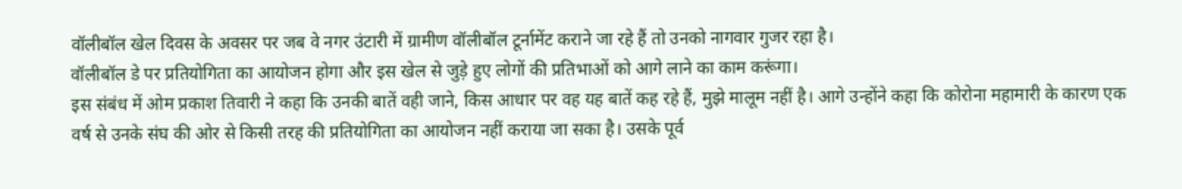वॉलीबॉल खेल दिवस के अवसर पर जब वे नगर उंटारी में ग्रामीण वॉलीबॉल टूर्नामेंट कराने जा रहे हैं तो उनको नागवार गुजर रहा है।
वॉलीबॉल डे पर प्रतियोगिता का आयोजन होगा और इस खेल से जुड़े हुए लोगों की प्रतिभाओं को आगे लाने का काम करूंगा।
इस संबंध में ओम प्रकाश तिवारी ने कहा कि उनकी बातें वही जाने, किस आधार पर वह यह बातें कह रहे हैं, मुझे मालूम नहीं है। आगे उन्होंने कहा कि कोरोना महामारी के कारण एक वर्ष से उनके संघ की ओर से किसी तरह की प्रतियोगिता का आयोजन नहीं कराया जा सका है। उसके पूर्व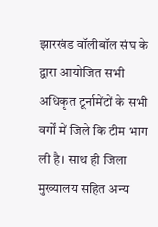झारखंड वॉलीबॉल संघ के द्वारा आयोजित सभी अधिकृत टूर्नामेंटों के सभी वर्गों में जिले कि टीम भाग ली है। साथ ही जिला मुख्यालय सहित अन्य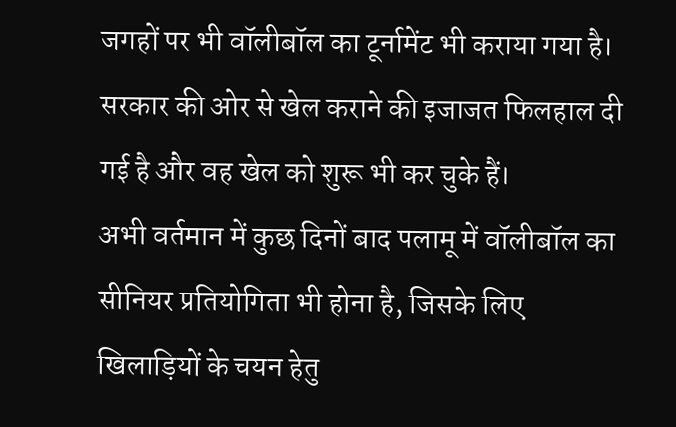जगहों पर भी वॉलीबॉल का टूर्नामेंट भी कराया गया है। सरकार की ओर से खेल कराने की इजाजत फिलहाल दी गई है और वह खेल को शुरू भी कर चुके हैं।
अभी वर्तमान में कुछ दिनों बाद पलामू में वॉलीबॉल का सीनियर प्रतियोगिता भी होना है, जिसके लिए खिलाड़ियों के चयन हेतु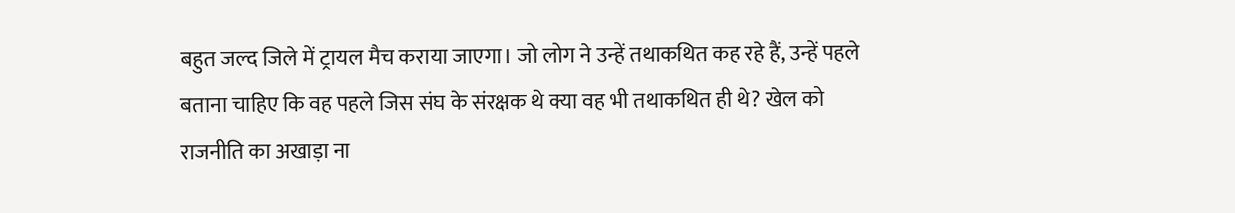बहुत जल्द जिले में ट्रायल मैच कराया जाएगा। जो लोग ने उन्हें तथाकथित कह रहे हैं, उन्हें पहले बताना चाहिए कि वह पहले जिस संघ के संरक्षक थे क्या वह भी तथाकथित ही थे? खेल को राजनीति का अखाड़ा ना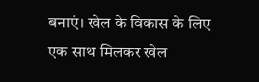बनाएं। खेल के विकास के लिए एक साथ मिलकर खेल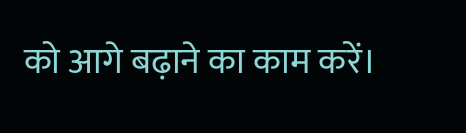को आगे बढ़ाने का काम करें।